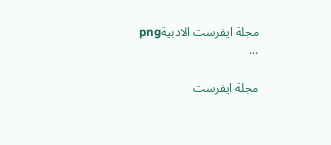مجلة ايفرست الادبيةpng
...

مجلة ايفرست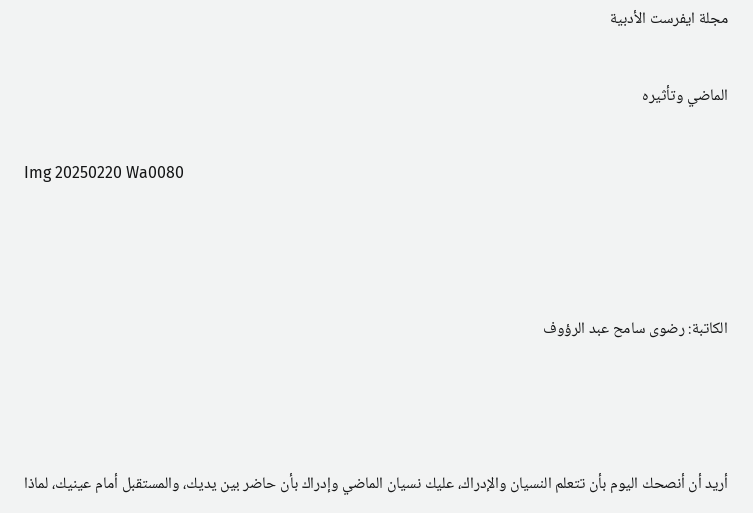مجلة ايفرست الأدبية

الماضي وتأثيره

Img 20250220 Wa0080



الكاتبة: رضوى سامح عبد الرؤوف



أريد أن أنصحك اليوم بأن تتعلم النسيان والإدراك، عليك نسيان الماضي وإدراك بأن حاضر بين يديك، والمستقبل أمام عينيك، لماذا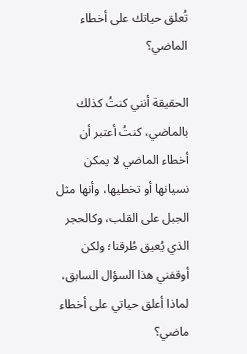تُعلق حياتك على أخطاء الماضي؟

الحقيقة أنني كنتُ كذلك بالماضي، كنتُ أعتبر أن أخطاء الماضي لا يمكن نسيانها أو تخطيها، وأنها مثل الجبل على القلب، وكالحجر الذي يُعيق طُرقنا؛ ولكن أوقفني هذا السؤال السابق، لماذا أعلق حياتي على أخطاء ماضي؟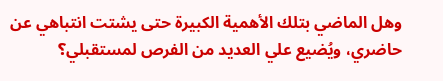وهل الماضي بتلك الأهمية الكبيرة حتى يشتت انتباهي عن حاضري، ويُضيع علي العديد من الفرص لمستقبلي؟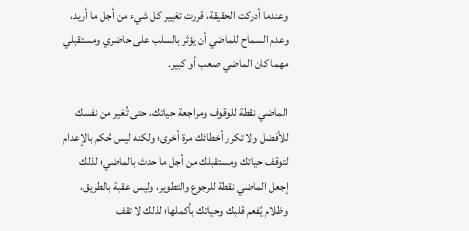وعندما أدركت الحقيقة، قررت تغيير كل شيء من أجل ما أريد، وعدم السماح للماضي أن يؤثر بالسلب على حاضري ومستقبلي مهما كان الماضي صعب أو كبير.

الماضي نقطة للوقوف ومراجعة حياتك، حتى تُغير من نفسك للأفضل ولا تكرر أخطائك مرة أخرى؛ ولكنه ليس حُكم بالإعدام لتوقف حياتك ومستقبلك من أجل ما حدث بالماضي؛ لذلك إجعل الماضي نقطة للرجوع والتطوير، وليس عقبة بالطريق، وظلام يُفعم قلبك وحياتك بأكملها؛ لذلك لا تقف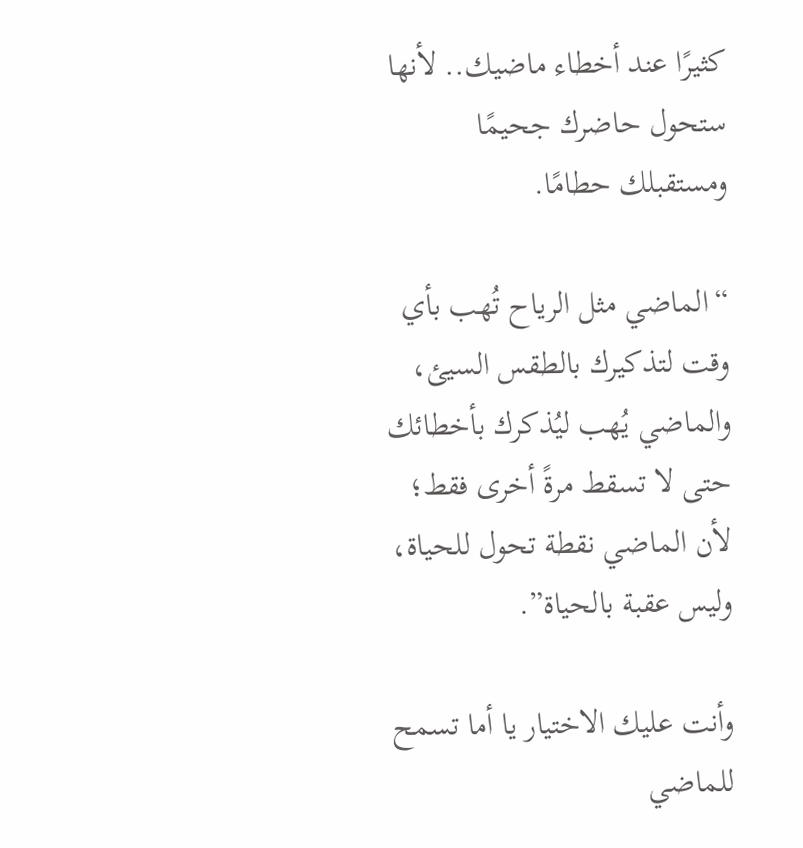كثيرًا عند أخطاء ماضيك.. لأنها ستحول حاضرك جحيمًا ومستقبلك حطامًا.

“الماضي مثل الرياح تُهب بأي وقت لتذكيرك بالطقس السيئ، والماضي يُهب ليُذكرك بأخطائك حتى لا تسقط مرةً أخرى فقط؛ لأن الماضي نقطة تحول للحياة، وليس عقبة بالحياة”.

وأنت عليك الاختيار يا أما تسمح للماضي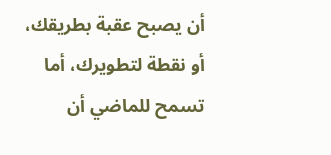أن يصبح عقبة بطريقك، أو نقطة لتطويرك، أما تسمح للماضي أن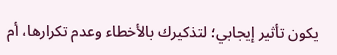يكون تأثير إيجابي؛ لتذكيرك بالأخطاء وعدم تكرارها، أم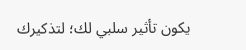يكون تأثير سلبي لك؛ لتذكيرك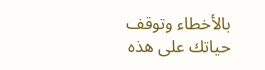بالأخطاء وتوقف حياتك على هذه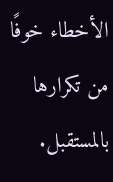الأخطاء خوفًا من تكرارها بالمستقبل.